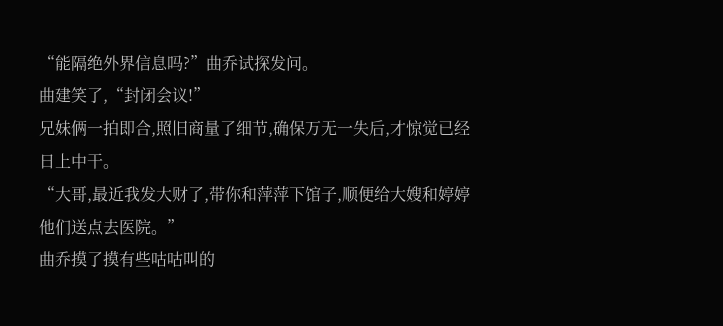“能隔绝外界信息吗?”曲乔试探发问。
曲建笑了,“封闭会议!”
兄妹俩一拍即合,照旧商量了细节,确保万无一失后,才惊觉已经日上中干。
“大哥,最近我发大财了,带你和萍萍下馆子,顺便给大嫂和婷婷他们送点去医院。”
曲乔摸了摸有些咕咕叫的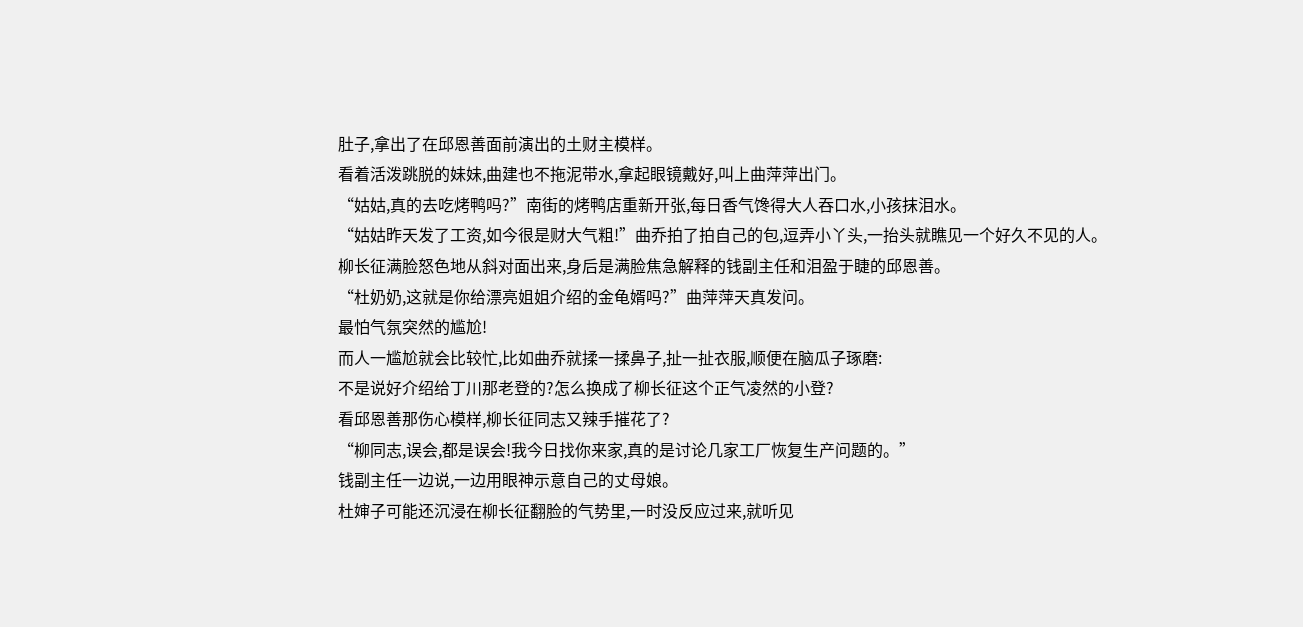肚子,拿出了在邱恩善面前演出的土财主模样。
看着活泼跳脱的妹妹,曲建也不拖泥带水,拿起眼镜戴好,叫上曲萍萍出门。
“姑姑,真的去吃烤鸭吗?”南街的烤鸭店重新开张,每日香气馋得大人吞口水,小孩抹泪水。
“姑姑昨天发了工资,如今很是财大气粗!”曲乔拍了拍自己的包,逗弄小丫头,一抬头就瞧见一个好久不见的人。
柳长征满脸怒色地从斜对面出来,身后是满脸焦急解释的钱副主任和泪盈于睫的邱恩善。
“杜奶奶,这就是你给漂亮姐姐介绍的金龟婿吗?”曲萍萍天真发问。
最怕气氛突然的尴尬!
而人一尴尬就会比较忙,比如曲乔就揉一揉鼻子,扯一扯衣服,顺便在脑瓜子琢磨:
不是说好介绍给丁川那老登的?怎么换成了柳长征这个正气凌然的小登?
看邱恩善那伤心模样,柳长征同志又辣手摧花了?
“柳同志,误会,都是误会!我今日找你来家,真的是讨论几家工厂恢复生产问题的。”
钱副主任一边说,一边用眼神示意自己的丈母娘。
杜婶子可能还沉浸在柳长征翻脸的气势里,一时没反应过来,就听见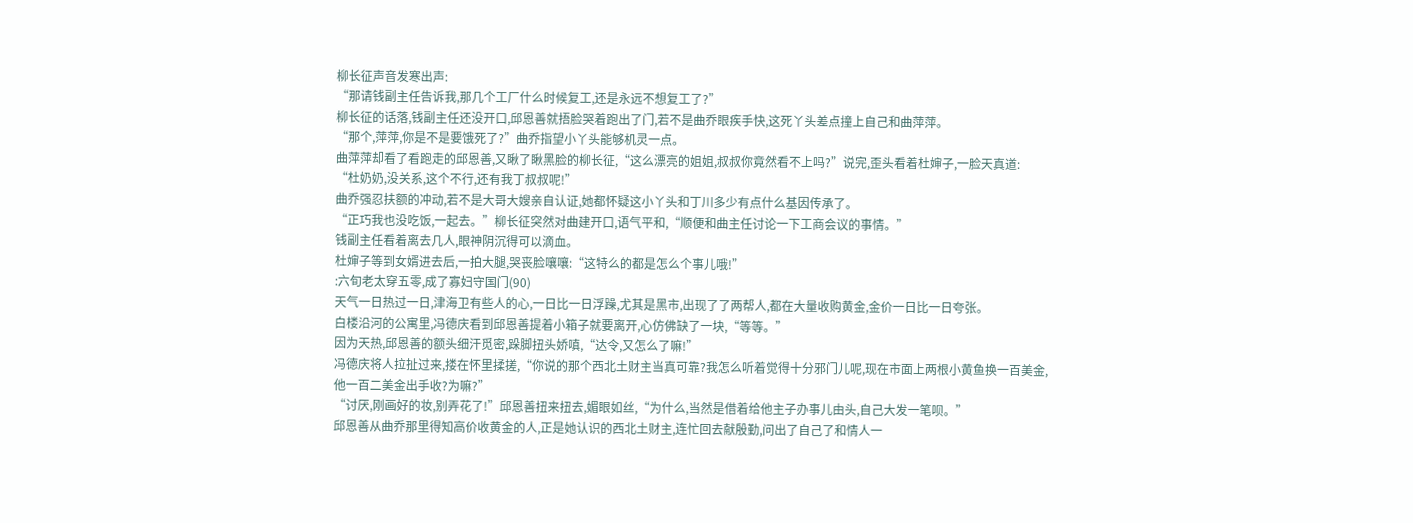柳长征声音发寒出声:
“那请钱副主任告诉我,那几个工厂什么时候复工,还是永远不想复工了?”
柳长征的话落,钱副主任还没开口,邱恩善就捂脸哭着跑出了门,若不是曲乔眼疾手快,这死丫头差点撞上自己和曲萍萍。
“那个,萍萍,你是不是要饿死了?”曲乔指望小丫头能够机灵一点。
曲萍萍却看了看跑走的邱恩善,又瞅了瞅黑脸的柳长征,“这么漂亮的姐姐,叔叔你竟然看不上吗?”说完,歪头看着杜婶子,一脸天真道:
“杜奶奶,没关系,这个不行,还有我丁叔叔呢!”
曲乔强忍扶额的冲动,若不是大哥大嫂亲自认证,她都怀疑这小丫头和丁川多少有点什么基因传承了。
“正巧我也没吃饭,一起去。”柳长征突然对曲建开口,语气平和,“顺便和曲主任讨论一下工商会议的事情。”
钱副主任看着离去几人,眼神阴沉得可以滴血。
杜婶子等到女婿进去后,一拍大腿,哭丧脸嚷嚷:“这特么的都是怎么个事儿哦!”
:六旬老太穿五零,成了寡妇守国门(90)
天气一日热过一日,津海卫有些人的心,一日比一日浮躁,尤其是黑市,出现了了两帮人,都在大量收购黄金,金价一日比一日夸张。
白楼沿河的公寓里,冯德庆看到邱恩善提着小箱子就要离开,心仿佛缺了一块,“等等。”
因为天热,邱恩善的额头细汗觅密,跺脚扭头娇嗔,“达令,又怎么了嘛!”
冯德庆将人拉扯过来,搂在怀里揉搓,“你说的那个西北土财主当真可靠?我怎么听着觉得十分邪门儿呢,现在市面上两根小黄鱼换一百美金,他一百二美金出手收?为嘛?”
“讨厌,刚画好的妆,别弄花了!”邱恩善扭来扭去,媚眼如丝,“为什么,当然是借着给他主子办事儿由头,自己大发一笔呗。”
邱恩善从曲乔那里得知高价收黄金的人,正是她认识的西北土财主,连忙回去献殷勤,问出了自己了和情人一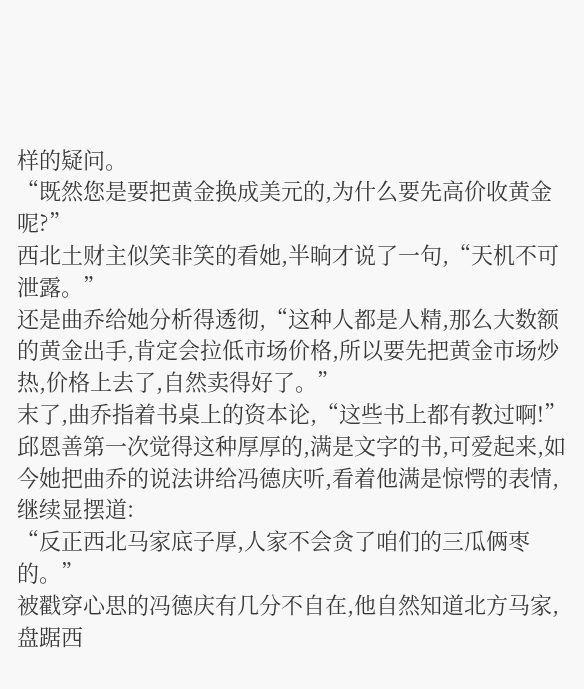样的疑问。
“既然您是要把黄金换成美元的,为什么要先高价收黄金呢?”
西北土财主似笑非笑的看她,半晌才说了一句,“天机不可泄露。”
还是曲乔给她分析得透彻,“这种人都是人精,那么大数额的黄金出手,肯定会拉低市场价格,所以要先把黄金市场炒热,价格上去了,自然卖得好了。”
末了,曲乔指着书桌上的资本论,“这些书上都有教过啊!”
邱恩善第一次觉得这种厚厚的,满是文字的书,可爱起来,如今她把曲乔的说法讲给冯德庆听,看着他满是惊愕的表情,继续显摆道:
“反正西北马家底子厚,人家不会贪了咱们的三瓜俩枣的。”
被戳穿心思的冯德庆有几分不自在,他自然知道北方马家,盘踞西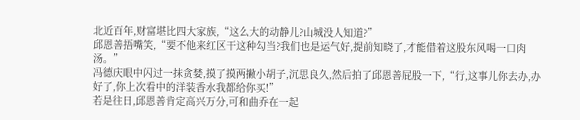北近百年,财富堪比四大家族,“这么大的动静儿?山城没人知道?”
邱恩善捂嘴笑,“要不他来红区干这种勾当?我们也是运气好,提前知晓了,才能借着这股东风喝一口肉汤。”
冯德庆眼中闪过一抹贪婪,摸了摸两撇小胡子,沉思良久,然后拍了邱恩善屁股一下,“行,这事儿你去办,办好了,你上次看中的洋装香水我都给你买!”
若是往日,邱恩善肯定高兴万分,可和曲乔在一起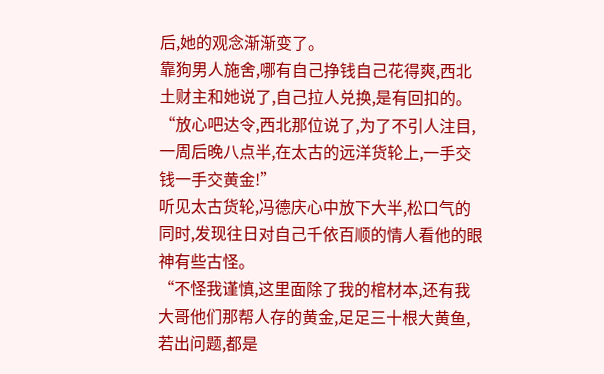后,她的观念渐渐变了。
靠狗男人施舍,哪有自己挣钱自己花得爽,西北土财主和她说了,自己拉人兑换,是有回扣的。
“放心吧达令,西北那位说了,为了不引人注目,一周后晚八点半,在太古的远洋货轮上,一手交钱一手交黄金!”
听见太古货轮,冯德庆心中放下大半,松口气的同时,发现往日对自己千依百顺的情人看他的眼神有些古怪。
“不怪我谨慎,这里面除了我的棺材本,还有我大哥他们那帮人存的黄金,足足三十根大黄鱼,若出问题,都是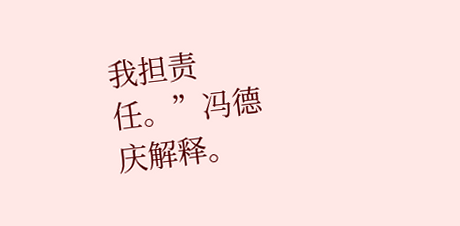我担责任。”冯德庆解释。